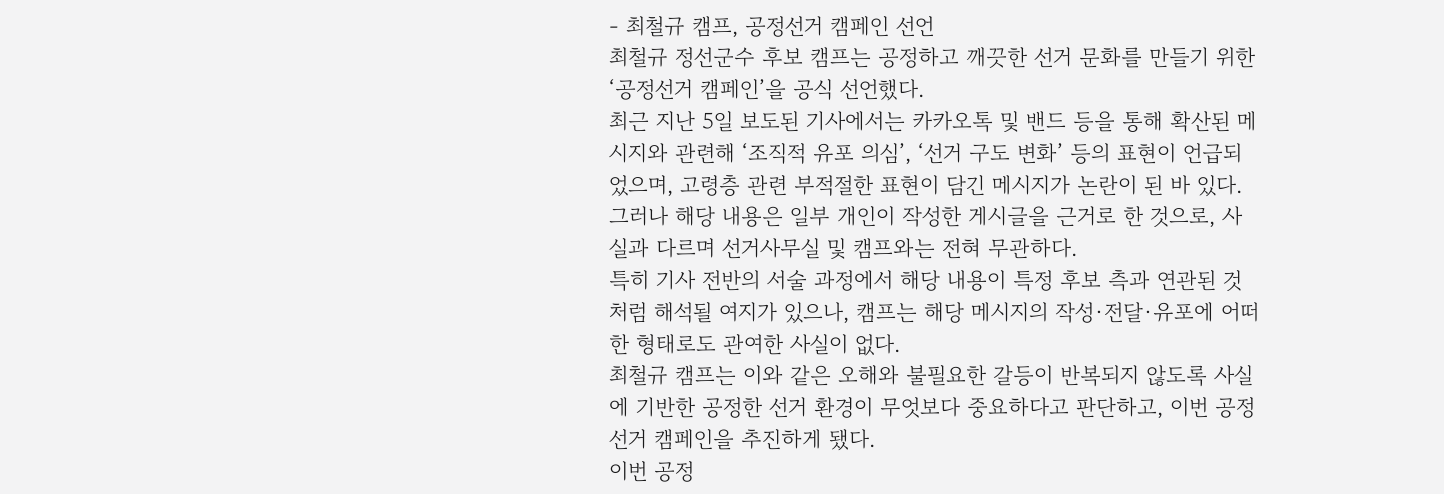- 최철규 캠프, 공정선거 캠페인 선언
최철규 정선군수 후보 캠프는 공정하고 깨끗한 선거 문화를 만들기 위한 ‘공정선거 캠페인’을 공식 선언했다.
최근 지난 5일 보도된 기사에서는 카카오톡 및 밴드 등을 통해 확산된 메시지와 관련해 ‘조직적 유포 의심’, ‘선거 구도 변화’ 등의 표현이 언급되었으며, 고령층 관련 부적절한 표현이 담긴 메시지가 논란이 된 바 있다.
그러나 해당 내용은 일부 개인이 작성한 게시글을 근거로 한 것으로, 사실과 다르며 선거사무실 및 캠프와는 전혀 무관하다.
특히 기사 전반의 서술 과정에서 해당 내용이 특정 후보 측과 연관된 것처럼 해석될 여지가 있으나, 캠프는 해당 메시지의 작성·전달·유포에 어떠한 형태로도 관여한 사실이 없다.
최철규 캠프는 이와 같은 오해와 불필요한 갈등이 반복되지 않도록 사실에 기반한 공정한 선거 환경이 무엇보다 중요하다고 판단하고, 이번 공정선거 캠페인을 추진하게 됐다.
이번 공정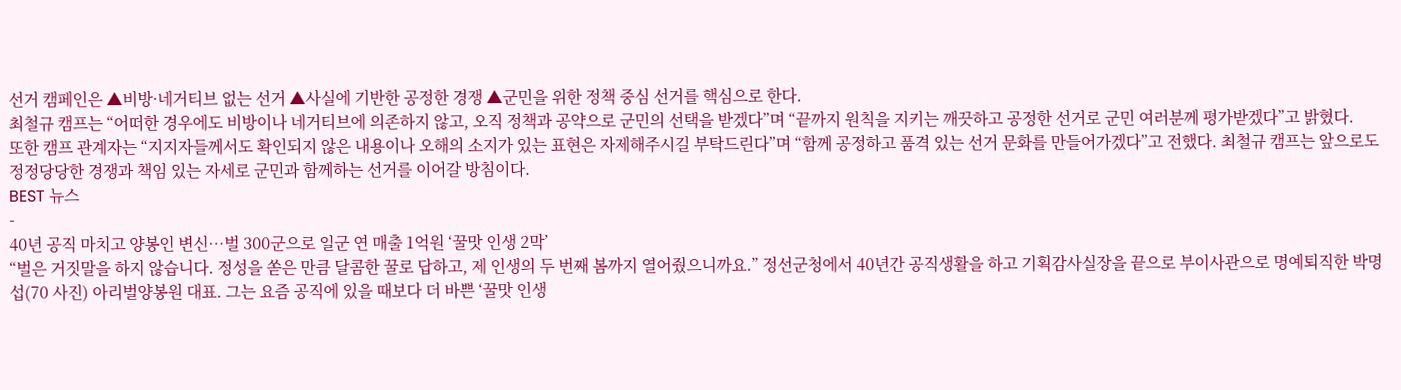선거 캠페인은 ▲비방·네거티브 없는 선거 ▲사실에 기반한 공정한 경쟁 ▲군민을 위한 정책 중심 선거를 핵심으로 한다.
최철규 캠프는 “어떠한 경우에도 비방이나 네거티브에 의존하지 않고, 오직 정책과 공약으로 군민의 선택을 받겠다”며 “끝까지 원칙을 지키는 깨끗하고 공정한 선거로 군민 여러분께 평가받겠다”고 밝혔다.
또한 캠프 관계자는 “지지자들께서도 확인되지 않은 내용이나 오해의 소지가 있는 표현은 자제해주시길 부탁드린다”며 “함께 공정하고 품격 있는 선거 문화를 만들어가겠다”고 전했다. 최철규 캠프는 앞으로도 정정당당한 경쟁과 책임 있는 자세로 군민과 함께하는 선거를 이어갈 방침이다.
BEST 뉴스
-
40년 공직 마치고 양봉인 변신…벌 300군으로 일군 연 매출 1억원 ‘꿀맛 인생 2막’
“벌은 거짓말을 하지 않습니다. 정성을 쏟은 만큼 달콤한 꿀로 답하고, 제 인생의 두 번째 봄까지 열어줬으니까요.” 정선군청에서 40년간 공직생활을 하고 기획감사실장을 끝으로 부이사관으로 명예퇴직한 박명섭(70 사진) 아리벌양봉원 대표. 그는 요즘 공직에 있을 때보다 더 바쁜 ‘꿀맛 인생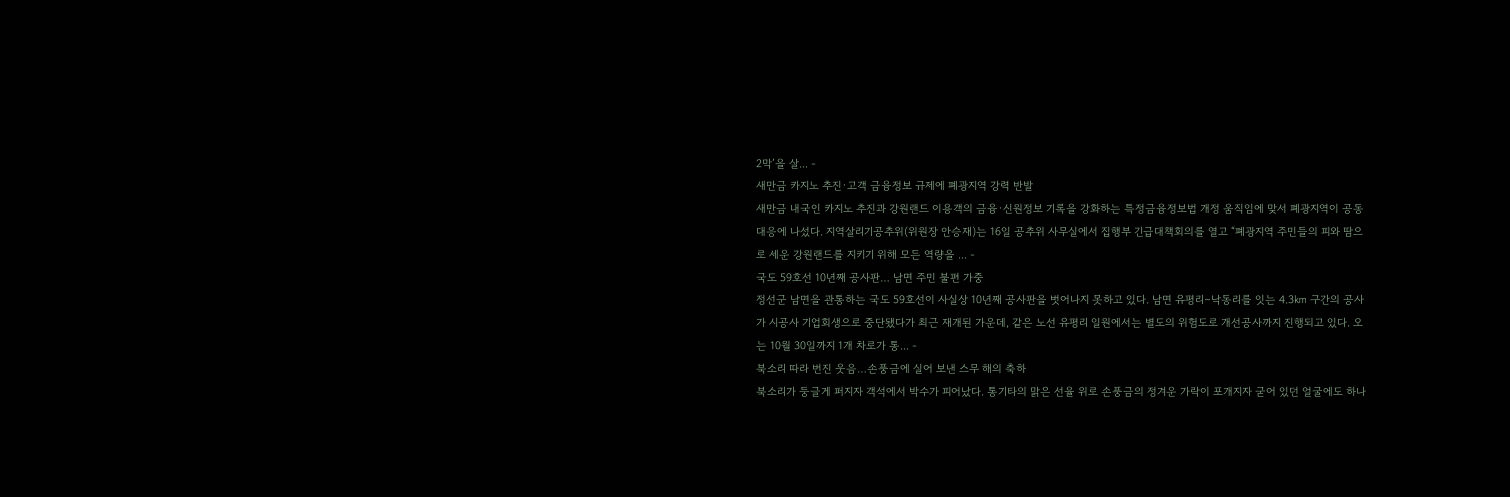2막’을 살... -
새만금 카지노 추진·고객 금융정보 규제에 폐광지역 강력 반발
새만금 내국인 카지노 추진과 강원랜드 이용객의 금융·신원정보 기록을 강화하는 특정금융정보법 개정 움직임에 맞서 폐광지역이 공동 대응에 나섰다. 지역살리기공추위(위원장 안승재)는 16일 공추위 사무실에서 집행부 긴급대책회의를 열고 “폐광지역 주민들의 피와 땀으로 세운 강원랜드를 지키기 위해 모든 역량을 ... -
국도 59호선 10년째 공사판… 남면 주민 불편 가중
정선군 남면을 관통하는 국도 59호선이 사실상 10년째 공사판을 벗어나지 못하고 있다. 남면 유평리∼낙동리를 잇는 4.3㎞ 구간의 공사가 시공사 기업회생으로 중단됐다가 최근 재개된 가운데, 같은 노선 유평리 일원에서는 별도의 위험도로 개선공사까지 진행되고 있다. 오는 10월 30일까지 1개 차로가 통... -
북소리 따라 번진 웃음…손풍금에 실어 보낸 스무 해의 축하
북소리가 둥글게 퍼지자 객석에서 박수가 피어났다. 통기타의 맑은 선율 위로 손풍금의 정겨운 가락이 포개지자 굳어 있던 얼굴에도 하나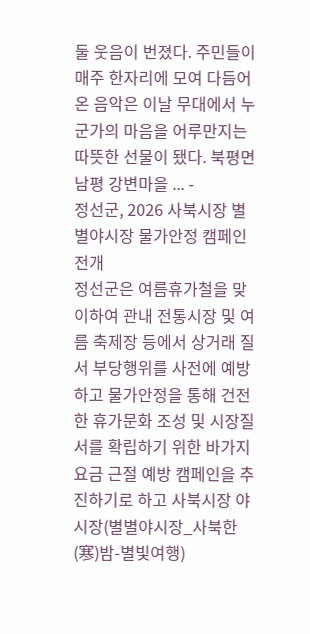둘 웃음이 번졌다. 주민들이 매주 한자리에 모여 다듬어온 음악은 이날 무대에서 누군가의 마음을 어루만지는 따뜻한 선물이 됐다. 북평면 남평 강변마을 ... -
정선군, 2026 사북시장 별별야시장 물가안정 캠페인 전개
정선군은 여름휴가철을 맞이하여 관내 전통시장 및 여름 축제장 등에서 상거래 질서 부당행위를 사전에 예방하고 물가안정을 통해 건전한 휴가문화 조성 및 시장질서를 확립하기 위한 바가지요금 근절 예방 캠페인을 추진하기로 하고 사북시장 야시장(별별야시장_사북한(寒)밤-별빛여행)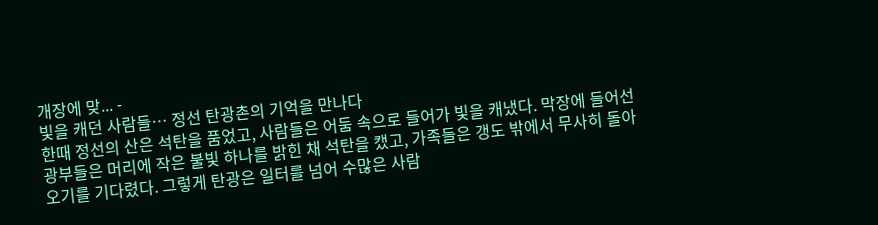개장에 맞... -
빛을 캐던 사람들… 정선 탄광촌의 기억을 만나다
한때 정선의 산은 석탄을 품었고, 사람들은 어둠 속으로 들어가 빛을 캐냈다. 막장에 들어선 광부들은 머리에 작은 불빛 하나를 밝힌 채 석탄을 캤고, 가족들은 갱도 밖에서 무사히 돌아오기를 기다렸다. 그렇게 탄광은 일터를 넘어 수많은 사람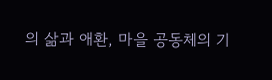의 삶과 애환, 마을 공동체의 기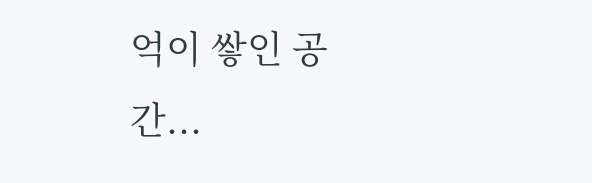억이 쌓인 공간...